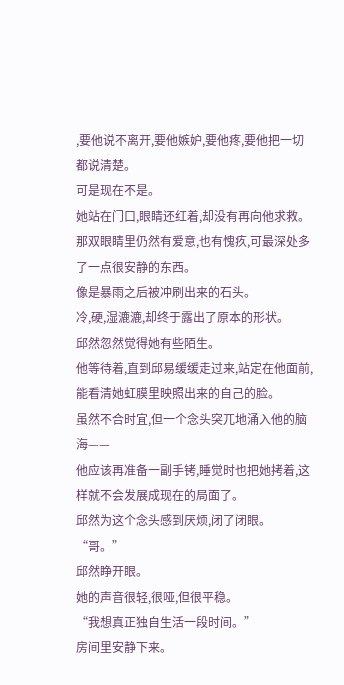,要他说不离开,要他嫉妒,要他疼,要他把一切都说清楚。
可是现在不是。
她站在门口,眼睛还红着,却没有再向他求救。那双眼睛里仍然有爱意,也有愧疚,可最深处多了一点很安静的东西。
像是暴雨之后被冲刷出来的石头。
冷,硬,湿漉漉,却终于露出了原本的形状。
邱然忽然觉得她有些陌生。
他等待着,直到邱易缓缓走过来,站定在他面前,能看清她虹膜里映照出来的自己的脸。
虽然不合时宜,但一个念头突兀地涌入他的脑海——
他应该再准备一副手铐,睡觉时也把她拷着,这样就不会发展成现在的局面了。
邱然为这个念头感到厌烦,闭了闭眼。
“哥。”
邱然睁开眼。
她的声音很轻,很哑,但很平稳。
“我想真正独自生活一段时间。”
房间里安静下来。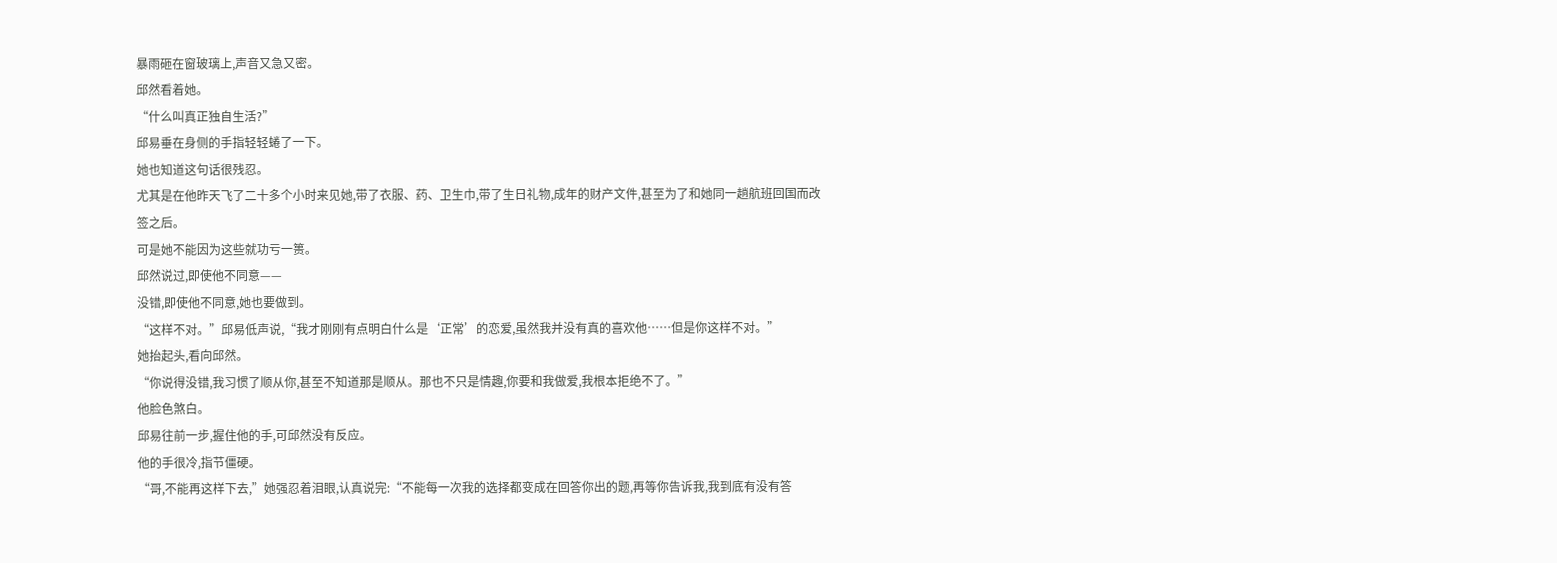暴雨砸在窗玻璃上,声音又急又密。
邱然看着她。
“什么叫真正独自生活?”
邱易垂在身侧的手指轻轻蜷了一下。
她也知道这句话很残忍。
尤其是在他昨天飞了二十多个小时来见她,带了衣服、药、卫生巾,带了生日礼物,成年的财产文件,甚至为了和她同一趟航班回国而改签之后。
可是她不能因为这些就功亏一篑。
邱然说过,即使他不同意——
没错,即使他不同意,她也要做到。
“这样不对。”邱易低声说,“我才刚刚有点明白什么是‘正常’的恋爱,虽然我并没有真的喜欢他……但是你这样不对。”
她抬起头,看向邱然。
“你说得没错,我习惯了顺从你,甚至不知道那是顺从。那也不只是情趣,你要和我做爱,我根本拒绝不了。”
他脸色煞白。
邱易往前一步,握住他的手,可邱然没有反应。
他的手很冷,指节僵硬。
“哥,不能再这样下去,”她强忍着泪眼,认真说完:“不能每一次我的选择都变成在回答你出的题,再等你告诉我,我到底有没有答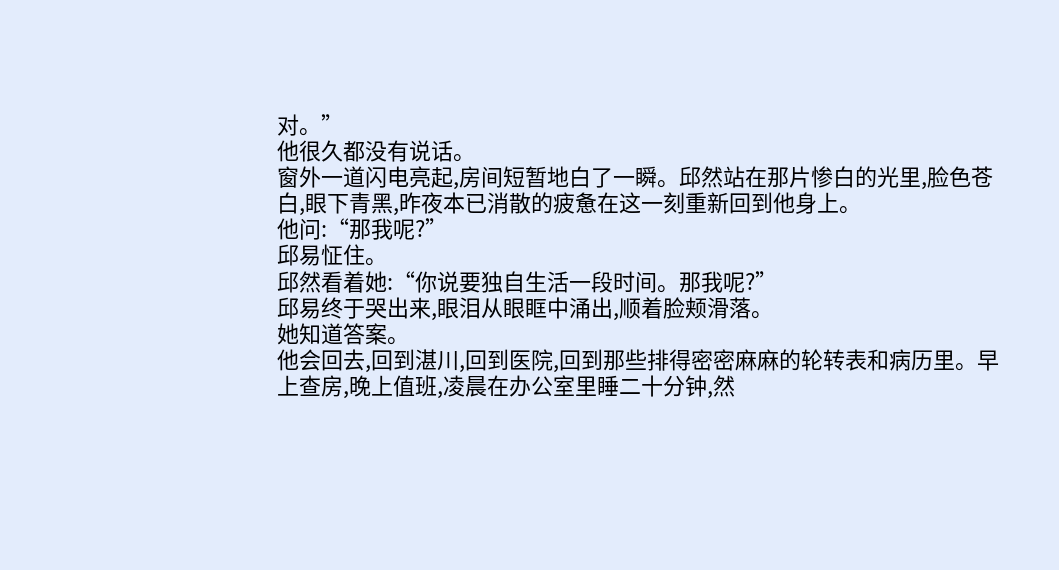对。”
他很久都没有说话。
窗外一道闪电亮起,房间短暂地白了一瞬。邱然站在那片惨白的光里,脸色苍白,眼下青黑,昨夜本已消散的疲惫在这一刻重新回到他身上。
他问:“那我呢?”
邱易怔住。
邱然看着她:“你说要独自生活一段时间。那我呢?”
邱易终于哭出来,眼泪从眼眶中涌出,顺着脸颊滑落。
她知道答案。
他会回去,回到湛川,回到医院,回到那些排得密密麻麻的轮转表和病历里。早上查房,晚上值班,凌晨在办公室里睡二十分钟,然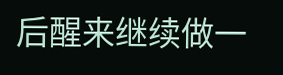后醒来继续做一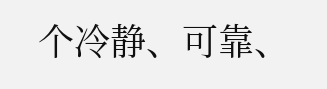个冷静、可靠、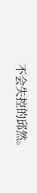不会失控的邱然。